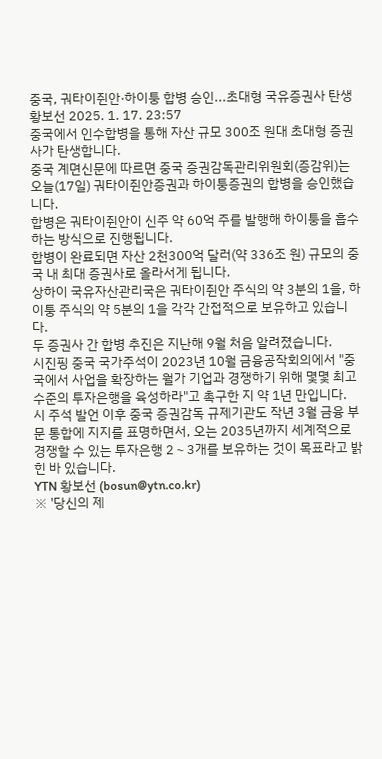중국, 궈타이쥔안·하이퉁 합병 승인...초대형 국유증권사 탄생
황보선 2025. 1. 17. 23:57
중국에서 인수합병을 통해 자산 규모 300조 원대 초대형 증권사가 탄생합니다.
중국 계면신문에 따르면 중국 증권감독관리위원회(증감위)는 오늘(17일) 궈타이쥔안증권과 하이퉁증권의 합병을 승인했습니다.
합병은 궈타이쥔안이 신주 약 60억 주를 발행해 하이퉁을 흡수하는 방식으로 진행됩니다.
합병이 완료되면 자산 2천300억 달러(약 336조 원) 규모의 중국 내 최대 증권사로 올라서게 됩니다.
상하이 국유자산관리국은 궈타이쥔안 주식의 약 3분의 1을, 하이퉁 주식의 약 5분의 1을 각각 간접적으로 보유하고 있습니다.
두 증권사 간 합병 추진은 지난해 9월 처음 알려졌습니다.
시진핑 중국 국가주석이 2023년 10월 금융공작회의에서 "중국에서 사업을 확장하는 월가 기업과 경쟁하기 위해 몇몇 최고 수준의 투자은행을 육성하라"고 촉구한 지 약 1년 만입니다.
시 주석 발언 이후 중국 증권감독 규제기관도 작년 3월 금융 부문 통합에 지지를 표명하면서, 오는 2035년까지 세계적으로 경쟁할 수 있는 투자은행 2∼3개를 보유하는 것이 목표라고 밝힌 바 있습니다.
YTN 황보선 (bosun@ytn.co.kr)
※ '당신의 제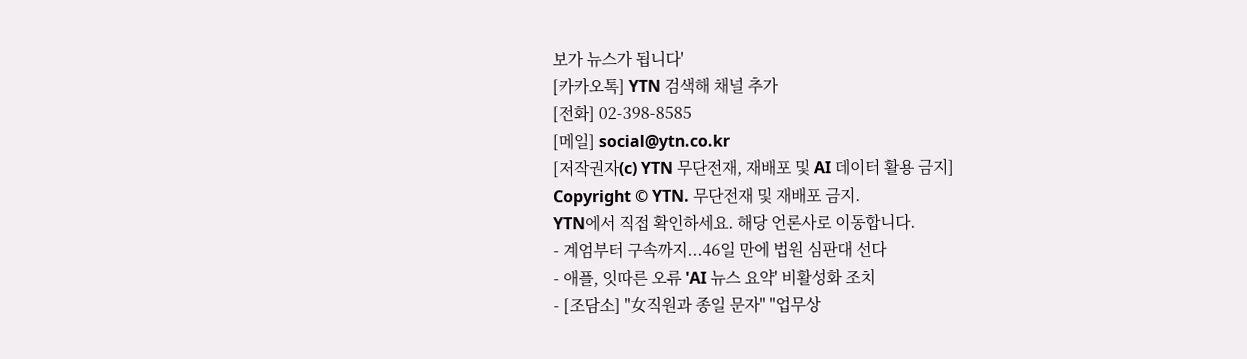보가 뉴스가 됩니다'
[카카오톡] YTN 검색해 채널 추가
[전화] 02-398-8585
[메일] social@ytn.co.kr
[저작권자(c) YTN 무단전재, 재배포 및 AI 데이터 활용 금지]
Copyright © YTN. 무단전재 및 재배포 금지.
YTN에서 직접 확인하세요. 해당 언론사로 이동합니다.
- 계엄부터 구속까지...46일 만에 법원 심판대 선다
- 애플, 잇따른 오류 'AI 뉴스 요약' 비활성화 조치
- [조담소] "女직원과 종일 문자" "업무상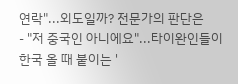연락"...외도일까? 전문가의 판단은
- "저 중국인 아니에요"...타이완인들이 한국 올 때 붙이는 '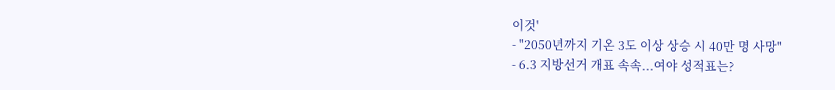이것'
- "2050년까지 기온 3도 이상 상승 시 40만 명 사망"
- 6.3 지방선거 개표 속속...여야 성적표는?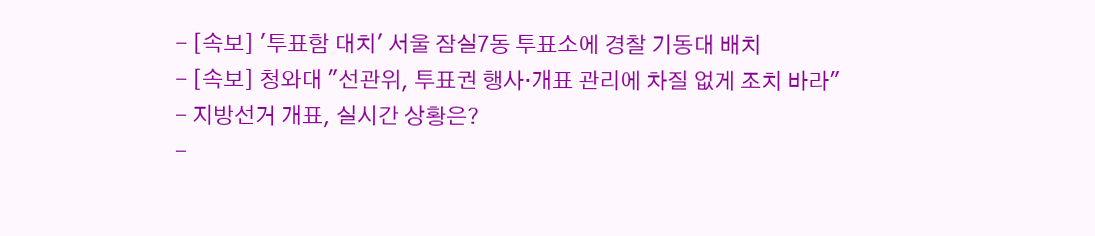- [속보] '투표함 대치' 서울 잠실7동 투표소에 경찰 기동대 배치
- [속보] 청와대 "선관위, 투표권 행사·개표 관리에 차질 없게 조치 바라"
- 지방선거 개표, 실시간 상황은?
-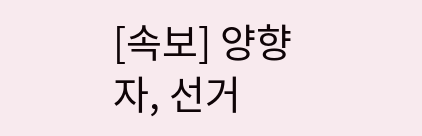[속보] 양향자, 선거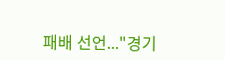패배 선언..."경기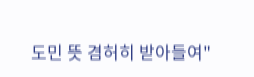도민 뜻 겸허히 받아들여"